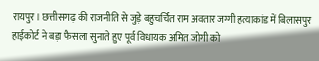रायपुर। छत्तीसगढ़ की राजनीति से जुड़े बहुचर्चित राम अवतार जग्गी हत्याकांड में बिलासपुर हाईकोर्ट ने बड़ा फैसला सुनाते हुए पूर्व विधायक अमित जोगी को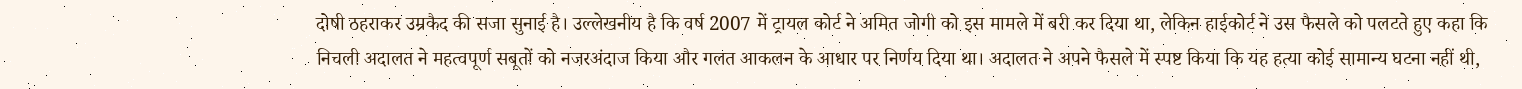दोषी ठहराकर उम्रकैद की सजा सुनाई है। उल्लेखनीय है कि वर्ष 2007 में ट्रायल कोर्ट ने अमित जोगी को इस मामले में बरी कर दिया था, लेकिन हाईकोर्ट ने उस फैसले को पलटते हुए कहा कि निचली अदालत ने महत्वपूर्ण सबूतों को नजरअंदाज किया और गलत आकलन के आधार पर निर्णय दिया था। अदालत ने अपने फैसले में स्पष्ट किया कि यह हत्या कोई सामान्य घटना नहीं थी,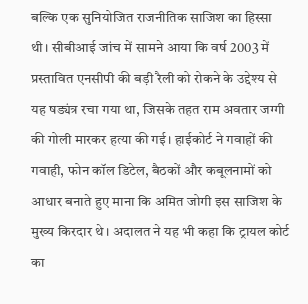बल्कि एक सुनियोजित राजनीतिक साजिश का हिस्सा थी। सीबीआई जांच में सामने आया कि वर्ष 2003 में प्रस्तावित एनसीपी की बड़ी रैली को रोकने के उद्देश्य से यह षड्यंत्र रचा गया था, जिसके तहत राम अवतार जग्गी की गोली मारकर हत्या की गई। हाईकोर्ट ने गवाहों की गवाही, फोन कॉल डिटेल, बैठकों और कबूलनामों को आधार बनाते हुए माना कि अमित जोगी इस साजिश के मुख्य किरदार थे। अदालत ने यह भी कहा कि ट्रायल कोर्ट का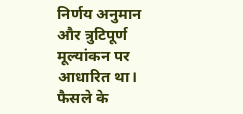निर्णय अनुमान और त्रुटिपूर्ण मूल्यांकन पर आधारित था। फैसले के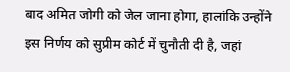बाद अमित जोगी को जेल जाना होगा, हालांकि उन्होंने इस निर्णय को सुप्रीम कोर्ट में चुनौती दी है, जहां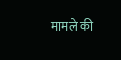मामले की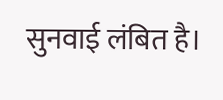सुनवाई लंबित है।